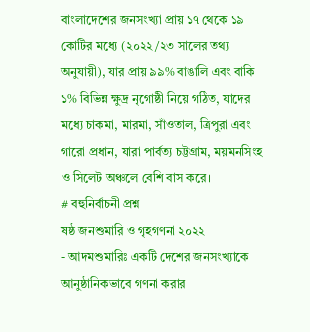বাংলাদেশের জনসংখ্যা প্রায় ১৭ থেকে ১৯ কোটির মধ্যে (২০২২/২৩ সালের তথ্য অনুযায়ী), যার প্রায় ৯৯% বাঙালি এবং বাকি ১% বিভিন্ন ক্ষুদ্র নৃগোষ্ঠী নিয়ে গঠিত, যাদের মধ্যে চাকমা, মারমা, সাঁওতাল, ত্রিপুরা এবং গারো প্রধান, যারা পার্বত্য চট্টগ্রাম, ময়মনসিংহ ও সিলেট অঞ্চলে বেশি বাস করে।
# বহুনির্বাচনী প্রশ্ন
ষষ্ঠ জনশুমারি ও গৃহগণনা ২০২২
- আদমশুমারিঃ একটি দেশের জনসংখ্যাকে আনুষ্ঠানিকভাবে গণনা করার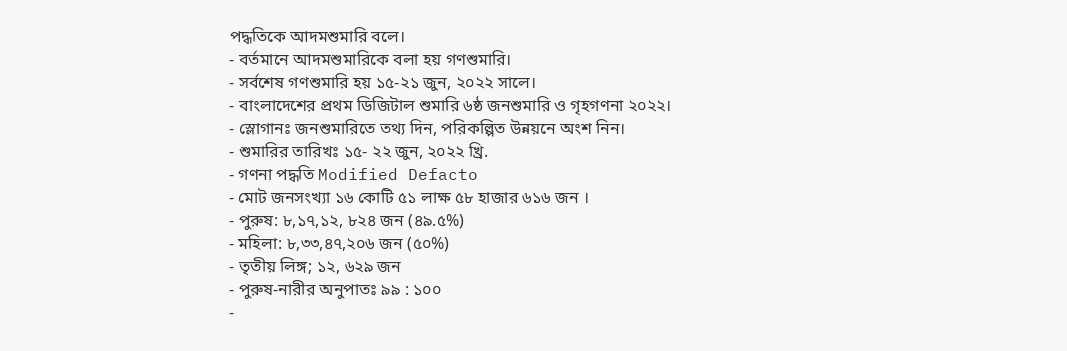পদ্ধতিকে আদমশুমারি বলে।
- বর্তমানে আদমশুমারিকে বলা হয় গণশুমারি।
- সর্বশেষ গণশুমারি হয় ১৫-২১ জুন, ২০২২ সালে।
- বাংলাদেশের প্রথম ডিজিটাল শুমারি ৬ষ্ঠ জনশুমারি ও গৃহগণনা ২০২২।
- স্লোগানঃ জনশুমারিতে তথ্য দিন, পরিকল্পিত উন্নয়নে অংশ নিন।
- শুমারির তারিখঃ ১৫- ২২ জুন, ২০২২ খ্রি.
- গণনা পদ্ধতি Modified Defacto
- মোট জনসংখ্যা ১৬ কোটি ৫১ লাক্ষ ৫৮ হাজার ৬১৬ জন ।
- পুরুষ: ৮,১৭,১২, ৮২৪ জন (৪৯.৫%)
- মহিলা: ৮,৩৩,৪৭,২০৬ জন (৫০%)
- তৃতীয় লিঙ্গ; ১২, ৬২৯ জন
- পুরুষ-নারীর অনুপাতঃ ৯৯ : ১০০
-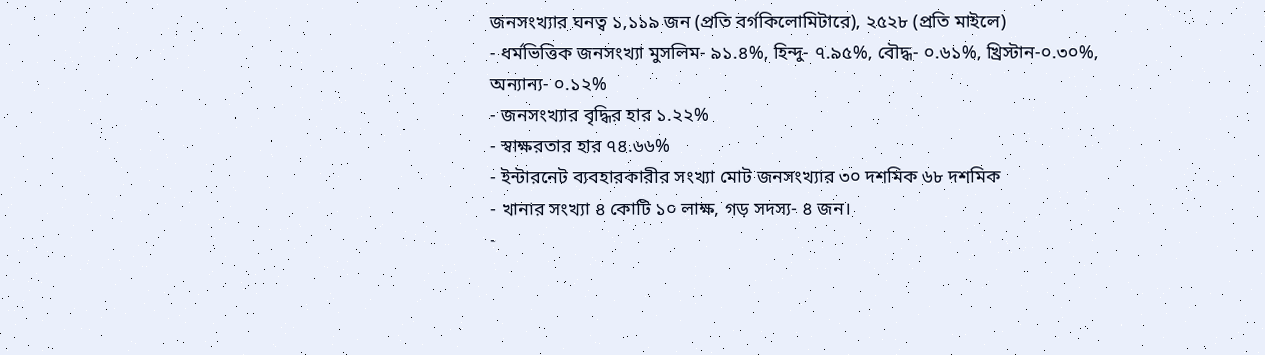জনসংখ্যার ঘনত্ব ১,১১৯ জন (প্রতি বর্গকিলোমিটারে), ২৫২৮ (প্রতি মাইলে)
- ধর্মভিত্তিক জনসংখ্যা মুসলিম- ৯১.৪%, হিন্দু- ৭.৯৫%, বৌদ্ধ- ০.৬১%, খ্রিস্টান-০.৩০%, অন্যান্য- ০.১২%
- জনসংখ্যার বৃদ্ধির হার ১.২২%
- স্বাক্ষরতার হার ৭৪.৬৬%
- ইন্টারনেট ব্যবহারকারীর সংখ্যা মোট জনসংখ্যার ৩০ দশমিক ৬৮ দশমিক
- খানার সংখ্যা ৪ কোটি ১০ লাক্ষ, গড় সদস্য- ৪ জন।
-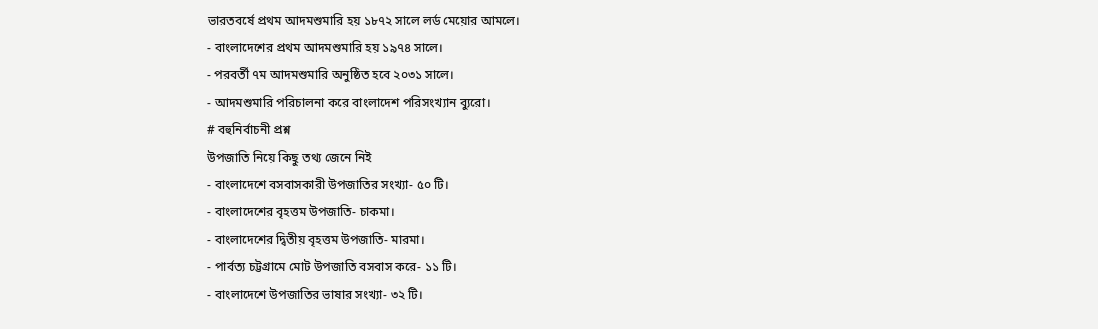ভারতবর্ষে প্রথম আদমশুমারি হয় ১৮৭২ সালে লর্ড মেয়োর আমলে।
- বাংলাদেশের প্রথম আদমশুমারি হয় ১৯৭৪ সালে।
- পরবর্তী ৭ম আদমশুমারি অনুষ্ঠিত হবে ২০৩১ সালে।
- আদমশুমারি পরিচালনা করে বাংলাদেশ পরিসংখ্যান ব্যুরো।
# বহুনির্বাচনী প্রশ্ন
উপজাতি নিয়ে কিছু তথ্য জেনে নিই
- বাংলাদেশে বসবাসকারী উপজাতির সংখ্যা- ৫০ টি।
- বাংলাদেশের বৃহত্তম উপজাতি- চাকমা।
- বাংলাদেশের দ্বিতীয় বৃহত্তম উপজাতি- মারমা।
- পার্বত্য চট্টগ্রামে মোট উপজাতি বসবাস করে- ১১ টি।
- বাংলাদেশে উপজাতির ভাষার সংখ্যা- ৩২ টি।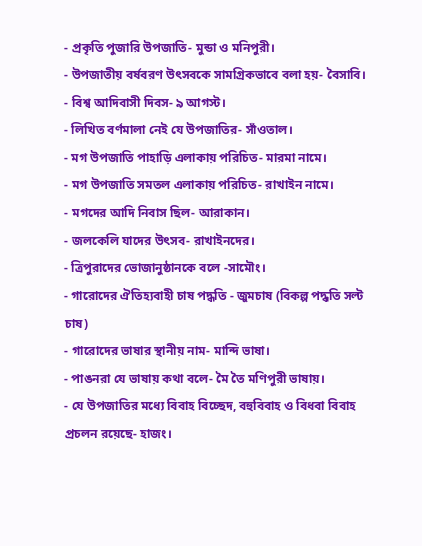- প্রকৃতি পুজারি উপজাতি- মুন্ডা ও মনিপুরী।
- উপজাতীয় বর্ষবরণ উৎসবকে সামগ্রিকভাবে বলা হয়- বৈসাবি।
- বিশ্ব আদিবাসী দিবস- ৯ আগস্ট।
- লিখিত বর্ণমালা নেই যে উপজাতির- সাঁওতাল।
- মগ উপজাতি পাহাড়ি এলাকায় পরিচিত- মারমা নামে।
- মগ উপজাতি সমতল এলাকায় পরিচিত- রাখাইন নামে।
- মগদের আদি নিবাস ছিল- আরাকান।
- জলকেলি যাদের উৎসব- রাখাইনদের।
- ত্রিপুরাদের ভোজানুষ্ঠানকে বলে -সামৌং।
- গারোদের ঐতিহ্যবাহী চাষ পদ্ধতি - জুমচাষ (বিকল্প পদ্ধতি সল্ট চাষ)
- গারোদের ভাষার স্থানীয় নাম- মান্দি ভাষা।
- পাঙনরা যে ভাষায় কথা বলে- মৈ তৈ মণিপুরী ভাষায়।
- যে উপজাতির মধ্যে বিবাহ বিচ্ছেদ, বহুবিবাহ ও বিধবা বিবাহ প্রচলন রয়েছে- হাজং।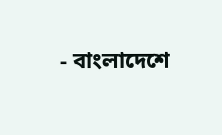- বাংলাদেশে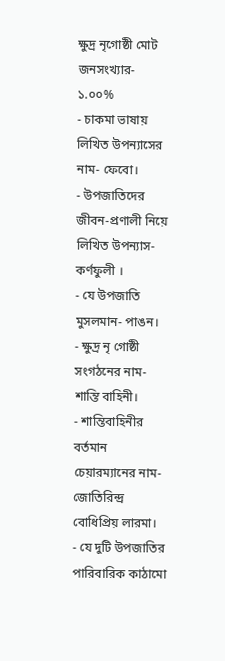ক্ষুদ্র নৃগোষ্ঠী মোট জনসংখ্যার- ১.০০%
- চাকমা ভাষায় লিখিত উপন্যাসের নাম- ফেবো।
- উপজাতিদের জীবন-প্রণালী নিয়ে লিখিত উপন্যাস- কর্ণফুলী ।
- যে উপজাতি মুসলমান- পাঙন।
- ক্ষুদ্র নৃ গোষ্ঠী সংগঠনের নাম- শান্তি বাহিনী।
- শান্তিবাহিনীর বর্তমান চেয়ারম্যানের নাম- জোতিরিন্দ্র বোধিপ্রিয় লারমা।
- যে দুটি উপজাতির পারিবারিক কাঠামো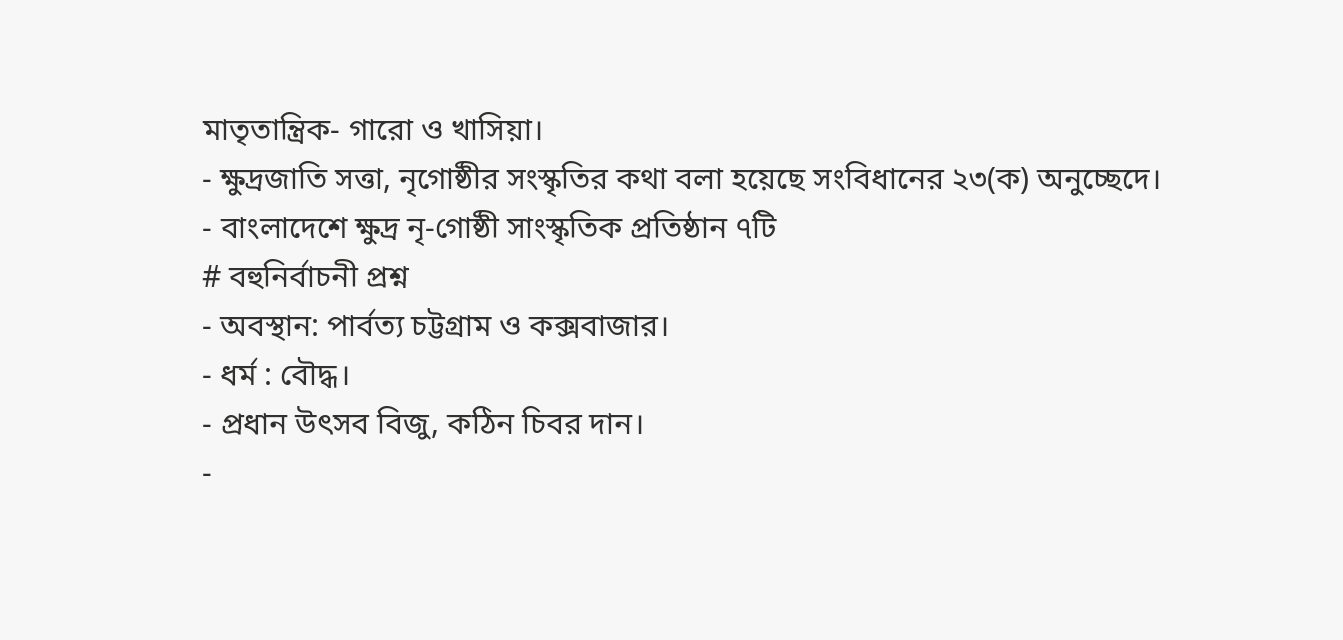মাতৃতান্ত্রিক- গারো ও খাসিয়া।
- ক্ষুদ্রজাতি সত্তা, নৃগোষ্ঠীর সংস্কৃতির কথা বলা হয়েছে সংবিধানের ২৩(ক) অনুচ্ছেদে।
- বাংলাদেশে ক্ষুদ্র নৃ-গোষ্ঠী সাংস্কৃতিক প্রতিষ্ঠান ৭টি
# বহুনির্বাচনী প্রশ্ন
- অবস্থান: পার্বত্য চট্টগ্রাম ও কক্সবাজার।
- ধর্ম : বৌদ্ধ।
- প্রধান উৎসব বিজু, কঠিন চিবর দান।
-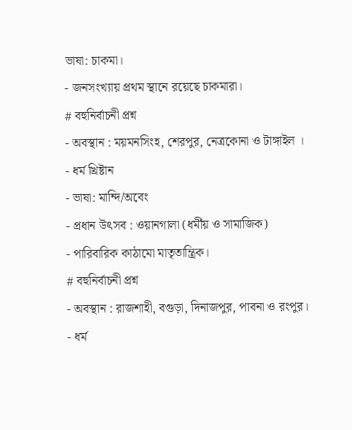ভাষা: চাকমা।
- জনসংখ্যায় প্রথম স্থানে রয়েছে চাকমারা।
# বহুনির্বাচনী প্রশ্ন
- অবস্থান : ময়মনসিংহ, শেরপুর, নেত্রকোনা ও টাঙ্গাইল ।
- ধর্ম খ্রিষ্টান
- ভাষা: মান্দি/অবেং
- প্রধান উৎসব : ওয়ানগালা (ধর্মীয় ও সামাজিক)
- পারিবারিক কাঠামো মাতৃতান্ত্রিক।
# বহুনির্বাচনী প্রশ্ন
- অবস্থান : রাজশাহী, বগুড়া, দিনাজপুর, পাবনা ও রংপুর।
- ধর্ম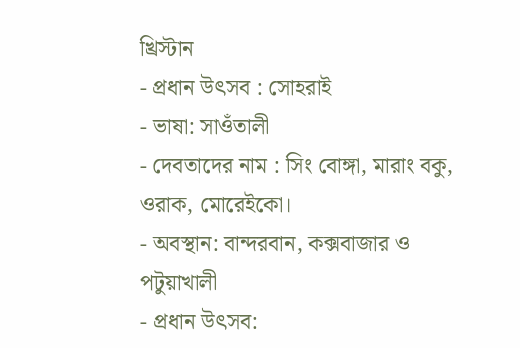খ্রিস্টান
- প্রধান উৎসব : সোহরাই
- ভাষা: সাওঁতালী
- দেবতাদের নাম : সিং বোঙ্গা, মারাং বকু, ওরাক, মোরেইকো।
- অবস্থান: বান্দরবান, কক্সবাজার ও পটুয়াখালী
- প্রধান উৎসব: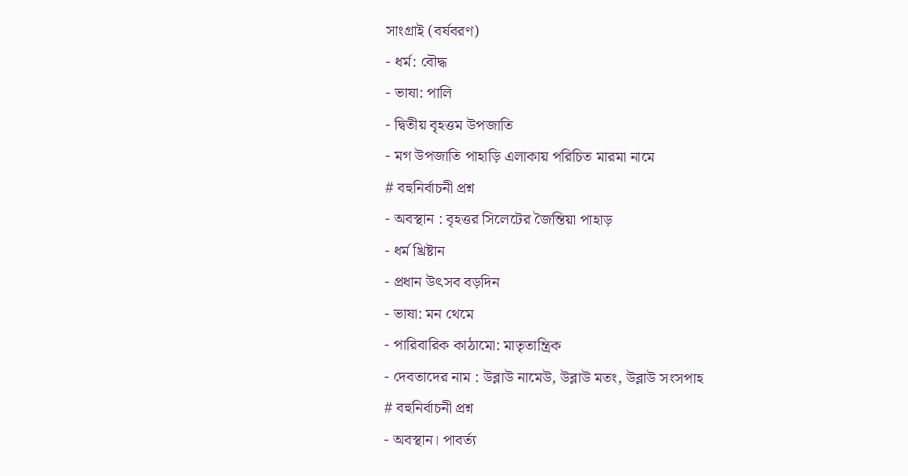সাংগ্রাই (বর্ষবরণ)
- ধর্ম: বৌদ্ধ
- ভাষা: পালি
- দ্বিতীয় বৃহত্তম উপজাতি
- মগ উপজাতি পাহাড়ি এলাকায় পরিচিত মারমা নামে
# বহুনির্বাচনী প্রশ্ন
- অবস্থান : বৃহত্তর সিলেটের জৈন্তিয়া পাহাড়
- ধর্ম খ্রিষ্টান
- প্রধান উৎসব বড়দিন
- ভাষা: মন থেমে
- পারিবারিক কাঠামো: মাতৃতান্ত্রিক
- দেবতাদের নাম : উব্লাউ নামেউ, উব্লাউ মতং, উব্লাউ সংসপাহ
# বহুনির্বাচনী প্রশ্ন
- অবস্থান। পাবর্ত্য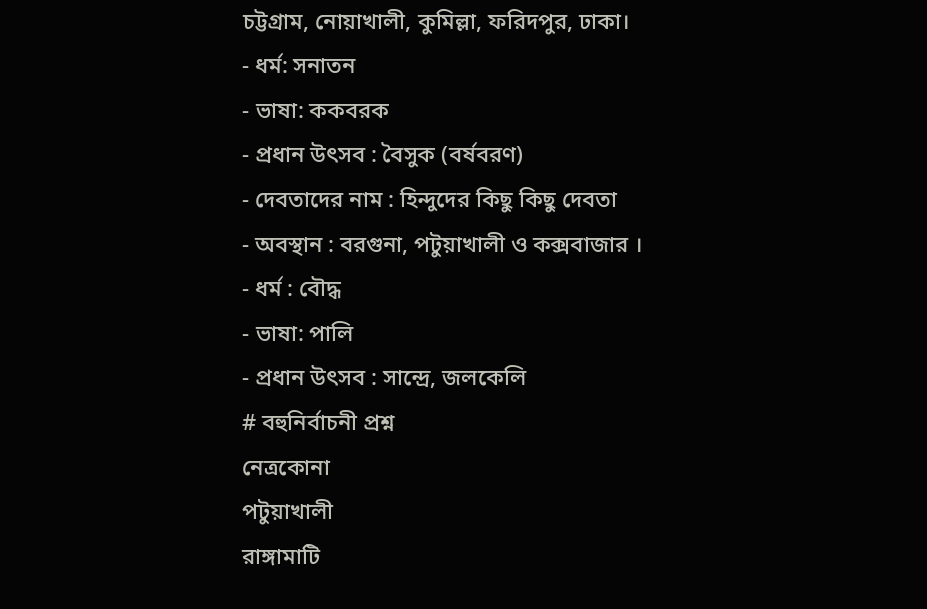চট্টগ্রাম, নোয়াখালী, কুমিল্লা, ফরিদপুর, ঢাকা।
- ধর্ম: সনাতন
- ভাষা: ককবরক
- প্রধান উৎসব : বৈসুক (বর্ষবরণ)
- দেবতাদের নাম : হিন্দুদের কিছু কিছু দেবতা
- অবস্থান : বরগুনা, পটুয়াখালী ও কক্সবাজার ।
- ধর্ম : বৌদ্ধ
- ভাষা: পালি
- প্রধান উৎসব : সান্দ্রে, জলকেলি
# বহুনির্বাচনী প্রশ্ন
নেত্রকোনা
পটুয়াখালী
রাঙ্গামাটি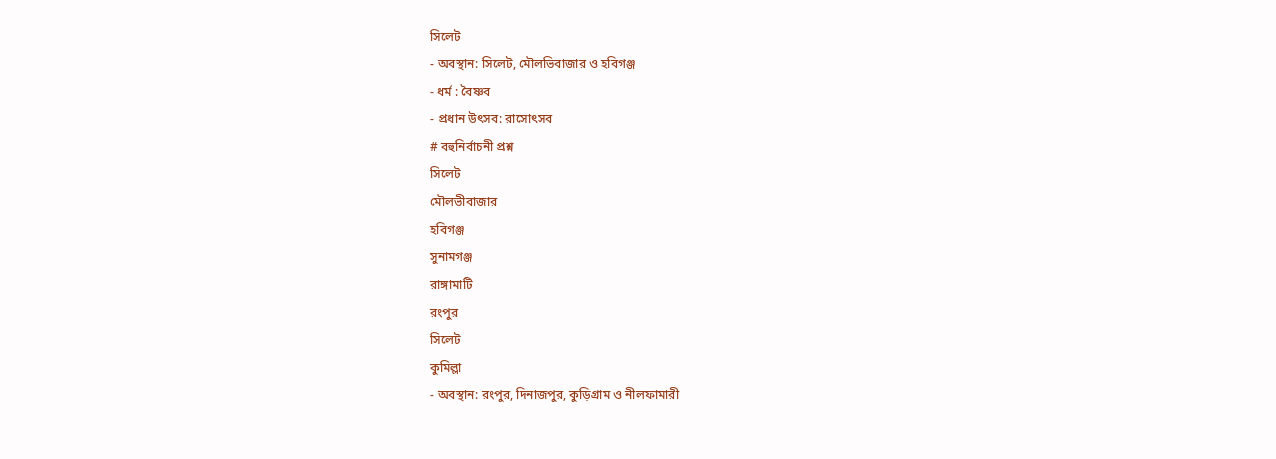সিলেট
- অবস্থান: সিলেট, মৌলভিবাজার ও হবিগঞ্জ
- ধর্ম : বৈষ্ণব
- প্রধান উৎসব: রাসোৎসব
# বহুনির্বাচনী প্রশ্ন
সিলেট
মৌলভীবাজার
হবিগঞ্জ
সুনামগঞ্জ
রাঙ্গামাটি
রংপুর
সিলেট
কুমিল্লা
- অবস্থান: রংপুর, দিনাজপুর, কুড়িগ্রাম ও নীলফামারী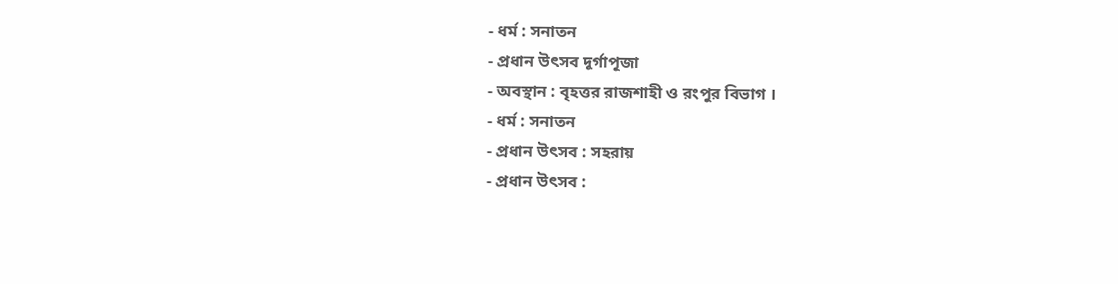- ধর্ম : সনাতন
- প্রধান উৎসব দূর্গাপূজা
- অবস্থান : বৃহত্তর রাজশাহী ও রংপুর বিভাগ ।
- ধর্ম : সনাতন
- প্রধান উৎসব : সহরায়
- প্রধান উৎসব :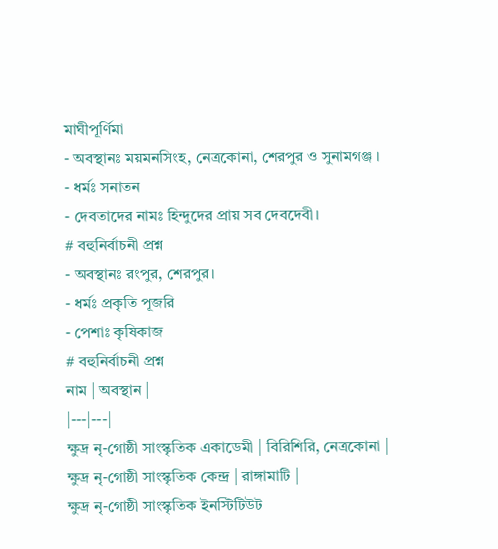মাঘীপূর্ণিমা
- অবস্থানঃ ময়মনসিংহ, নেত্রকোনা, শেরপুর ও সুনামগঞ্জ ।
- ধর্মঃ সনাতন
- দেবতাদের নামঃ হিন্দুদের প্রায় সব দেবদেবী।
# বহুনির্বাচনী প্রশ্ন
- অবস্থানঃ রংপুর, শেরপুর।
- ধর্মঃ প্রকৃতি পূজরি
- পেশাঃ কৃষিকাজ
# বহুনির্বাচনী প্রশ্ন
নাম | অবস্থান |
|---|---|
ক্ষুদ্র নৃ-গোষ্ঠী সাংস্কৃতিক একাডেমী | বিরিশিরি, নেত্রকোনা |
ক্ষুদ্র নৃ-গোষ্ঠী সাংস্কৃতিক কেন্দ্র | রাঙ্গামাটি |
ক্ষুদ্র নৃ-গোষ্ঠী সাংস্কৃতিক ইনস্টিটিউট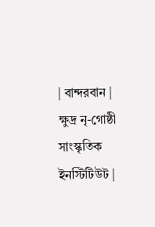| বান্দরবান |
ক্ষুদ্র নৃ-গোষ্ঠী সাংস্কৃতিক ইনস্টিটিউট |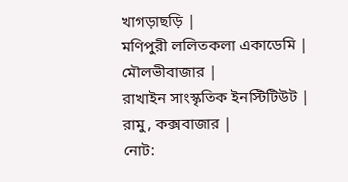খাগড়াছড়ি |
মণিপুরী ললিতকলা একাডেমি | মৌলভীবাজার |
রাখাইন সাংস্কৃতিক ইনস্টিটিউট | রামু, কক্সবাজার |
নোট: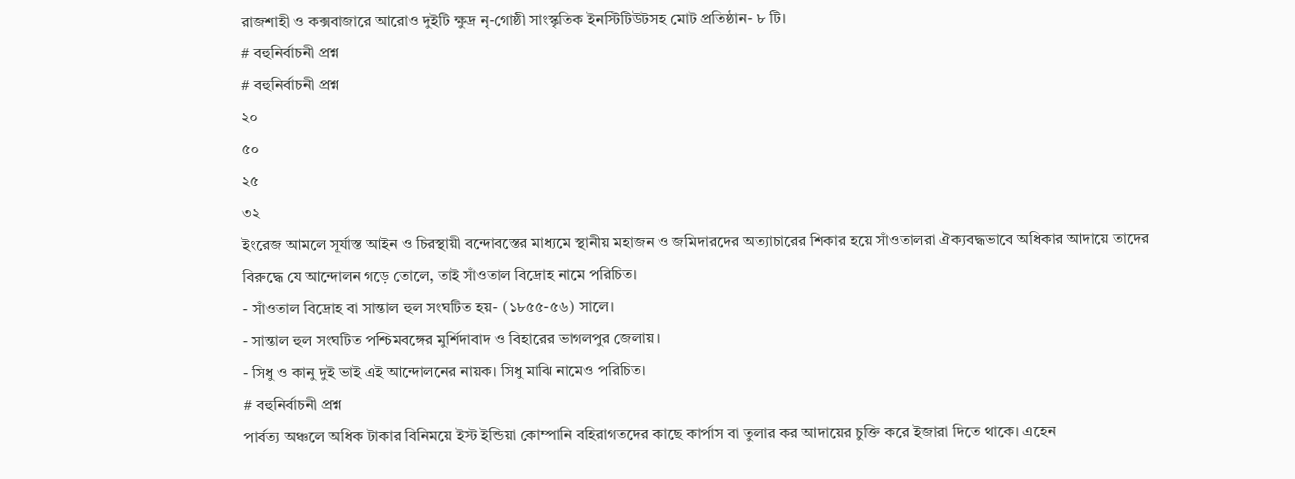রাজশাহী ও কক্সবাজারে আরোও দুইটি ক্ষুদ্র নৃ-গোষ্ঠী সাংস্কৃতিক ইনস্টিটিউটসহ মোট প্রতিষ্ঠান- ৮ টি।
# বহুনির্বাচনী প্রশ্ন
# বহুনির্বাচনী প্রশ্ন
২০
৫০
২৫
৩২
ইংরেজ আমলে সূর্যাস্ত আইন ও চিরস্থায়ী বন্দোবস্তের মাধ্যমে স্থানীয় মহাজন ও জমিদারদের অত্যাচারের শিকার হয়ে সাঁওতালরা ঐক্যবদ্ধভাবে অধিকার আদায়ে তাদের বিরুদ্ধে যে আন্দোলন গড়ে তোলে, তাই সাঁওতাল বিদ্রোহ নামে পরিচিত।
- সাঁওতাল বিদ্রোহ বা সান্তাল হুল সংঘটিত হয়- (১৮৫৫-৫৬) সালে।
- সান্তাল হুল সংঘটিত পশ্চিমবঙ্গের মুর্শিদাবাদ ও বিহারের ভাগলপুর জেলায়।
- সিধু ও কানু দুই ভাই এই আন্দোলনের নায়ক। সিধু মাঝি নামেও পরিচিত।
# বহুনির্বাচনী প্রশ্ন
পার্বত্য অঞ্চলে অধিক টাকার বিনিময়ে ইস্ট ইন্ডিয়া কোম্পানি বহিরাগতদের কাছে কার্পাস বা তুলার কর আদায়ের চুক্তি করে ইজারা দিতে থাকে। এহেন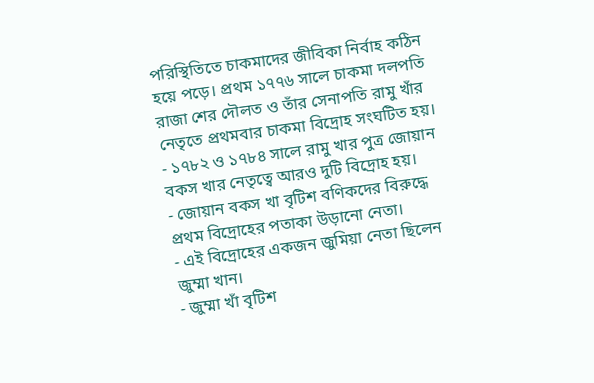পরিস্থিতিতে চাকমাদের জীবিকা নির্বাহ কঠিন হয়ে পড়ে। প্রথম ১৭৭৬ সালে চাকমা দলপতি রাজা শের দৌলত ও তাঁর সেনাপতি রামু খাঁর নেতৃতে প্রথমবার চাকমা বিদ্রোহ সংঘটিত হয়।
- ১৭৮২ ও ১৭৮৪ সালে রামু খার পুত্র জোয়ান বকস খার নেতৃত্বে আরও দুটি বিদ্রোহ হয়।
- জোয়ান বকস খা বৃটিশ বণিকদের বিরুদ্ধে প্রথম বিদ্রোহের পতাকা উড়ানো নেতা।
- এই বিদ্রোহের একজন জুমিয়া নেতা ছিলেন জুম্মা খান।
- জুম্মা খাঁ বৃটিশ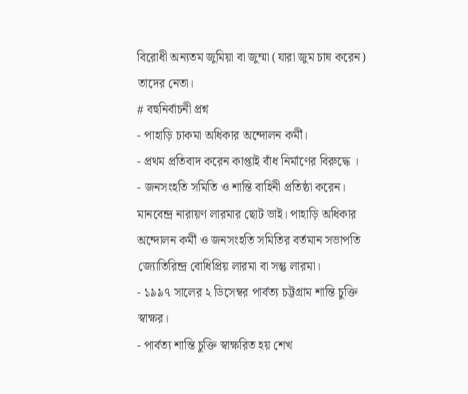বিরোধী অন্যতম জুমিয়া বা জুম্মা (যারা জুম চাষ করেন) তাদের নেতা।
# বহুনির্বাচনী প্রশ্ন
- পাহাড়ি চাকমা অধিকার অন্দোলন কর্মী।
- প্রথম প্রতিবাদ করেন কাপ্তাই বাঁধ নির্মাণের বিরুদ্ধে ।
- জনসংহতি সমিতি ও শান্তি বাহিনী প্রতিষ্ঠা করেন।
মানবেন্দ্র নারায়ণ লারমার ছোট ভাই। পাহাড়ি অধিকার অন্দোলন কর্মী ও জনসংহতি সমিতির বর্তমান সভাপতি জ্যোতিরিন্দ্র বোধিপ্রিয় লারমা বা সন্তু লারমা।
- ১৯৯৭ সালের ২ ডিসেম্বর পার্বত্য চট্টগ্রাম শান্তি চুক্তি স্বাক্ষর।
- পার্বত্য শান্তি চুক্তি স্বাক্ষরিত হয় শেখ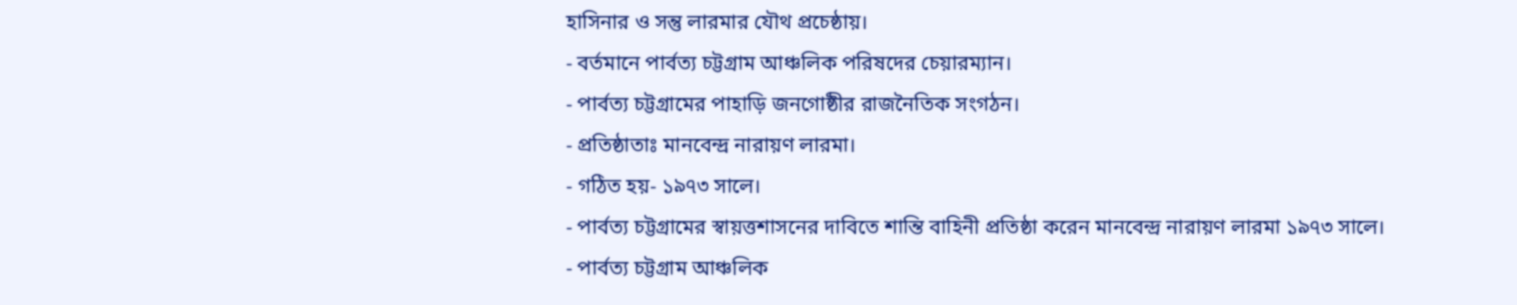হাসিনার ও সন্তু লারমার যৌথ প্রচেষ্ঠায়।
- বর্তমানে পার্বত্য চট্টগ্রাম আঞ্চলিক পরিষদের চেয়ারম্যান।
- পার্বত্য চট্টগ্রামের পাহাড়ি জনগোষ্ঠীর রাজনৈতিক সংগঠন।
- প্রতিষ্ঠাতাঃ মানবেন্দ্র নারায়ণ লারমা।
- গঠিত হয়- ১৯৭৩ সালে।
- পার্বত্য চট্টগ্রামের স্বায়ত্তশাসনের দাবিতে শান্তি বাহিনী প্রতিষ্ঠা করেন মানবেন্দ্র নারায়ণ লারমা ১৯৭৩ সালে।
- পার্বত্য চট্টগ্রাম আঞ্চলিক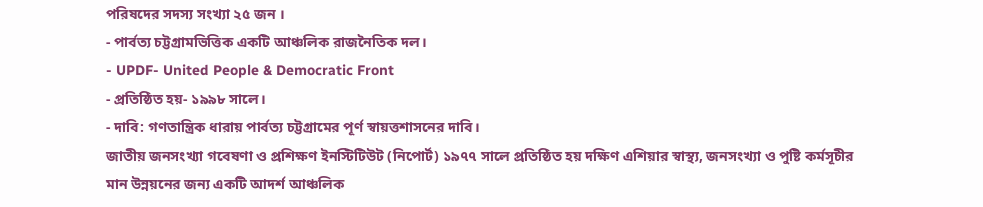পরিষদের সদস্য সংখ্যা ২৫ জন ।
- পার্বত্য চট্টগ্রামভিত্তিক একটি আঞ্চলিক রাজনৈতিক দল।
- UPDF- United People & Democratic Front
- প্রতিষ্ঠিত হয়- ১৯৯৮ সালে।
- দাবি: গণতান্ত্রিক ধারায় পার্বত্য চট্টগ্রামের পূর্ণ স্বায়ত্তশাসনের দাবি।
জাতীয় জনসংখ্যা গবেষণা ও প্রশিক্ষণ ইনস্টিটিউট (নিপোর্ট) ১৯৭৭ সালে প্রতিষ্ঠিত হয় দক্ষিণ এশিয়ার স্বাস্থ্য, জনসংখ্যা ও পুষ্টি কর্মসূচীর মান উন্নয়নের জন্য একটি আদর্শ আঞ্চলিক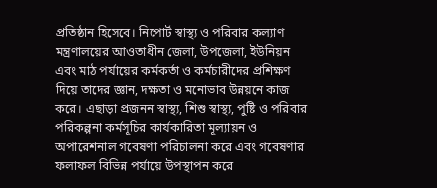প্রতিষ্ঠান হিসেবে। নিপোর্ট স্বাস্থ্য ও পরিবার কল্যাণ মন্ত্রণালয়ের আওতাধীন জেলা, উপজেলা, ইউনিয়ন এবং মাঠ পর্যায়ের কর্মকর্তা ও কর্মচারীদের প্রশিক্ষণ দিয়ে তাদের জ্ঞান, দক্ষতা ও মনোভাব উন্নয়নে কাজ করে। এছাড়া প্রজনন স্বাস্থ্য, শিশু স্বাস্থ্য, পুষ্টি ও পরিবার পরিকল্পনা কর্মসূচির কার্যকারিতা মূল্যায়ন ও অপারেশনাল গবেষণা পরিচালনা করে এবং গবেষণার ফলাফল বিভিন্ন পর্যায়ে উপস্থাপন করে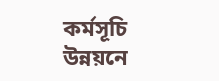কর্মসূচি উন্নয়নে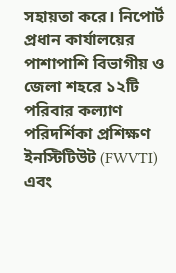সহায়তা করে। নিপোর্ট প্রধান কার্যালয়ের পাশাপাশি বিভাগীয় ও জেলা শহরে ১২টি পরিবার কল্যাণ পরিদর্শিকা প্রশিক্ষণ ইনস্টিটিউট (FWVTI) এবং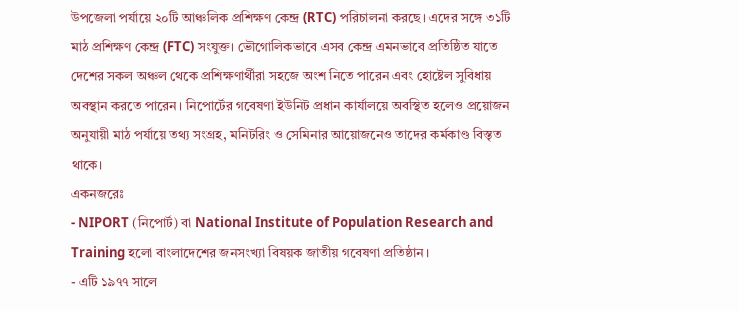উপজেলা পর্যায়ে ২০টি আঞ্চলিক প্রশিক্ষণ কেন্দ্র (RTC) পরিচালনা করছে। এদের সঙ্গে ৩১টি মাঠ প্রশিক্ষণ কেন্দ্র (FTC) সংযুক্ত। ভৌগোলিকভাবে এসব কেন্দ্র এমনভাবে প্রতিষ্ঠিত যাতে দেশের সকল অঞ্চল থেকে প্রশিক্ষণার্থীরা সহজে অংশ নিতে পারেন এবং হোষ্টেল সুবিধায় অবস্থান করতে পারেন। নিপোর্টের গবেষণা ইউনিট প্রধান কার্যালয়ে অবস্থিত হলেও প্রয়োজন অনুযায়ী মাঠ পর্যায়ে তথ্য সংগ্রহ, মনিটরিং ও সেমিনার আয়োজনেও তাদের কর্মকাণ্ড বিস্তৃত থাকে।
একনজরেঃ
- NIPORT (নিপোর্ট) বা National Institute of Population Research and Training হলো বাংলাদেশের জনসংখ্যা বিষয়ক জাতীয় গবেষণা প্রতিষ্ঠান।
- এটি ১৯৭৭ সালে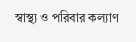স্বাস্থ্য ও পরিবার কল্যাণ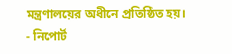মন্ত্রণালয়ের অধীনে প্রতিষ্ঠিত হয়।
- নিপোর্ট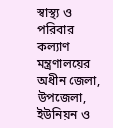স্বাস্থ্য ও পরিবার কল্যাণ মন্ত্রণালয়ের অধীন জেলা, উপজেলা, ইউনিয়ন ও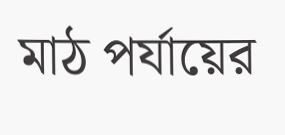মাঠ পর্যায়ের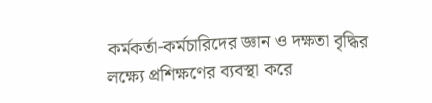কর্মকর্তা-কর্মচারিদের জ্ঞান ও দক্ষতা বৃদ্ধির লক্ষ্যে প্রশিক্ষণের ব্যবস্থা করে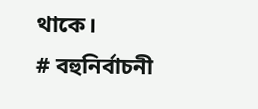থাকে।
# বহুনির্বাচনী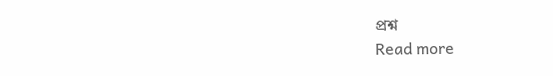প্রশ্ন
Read more